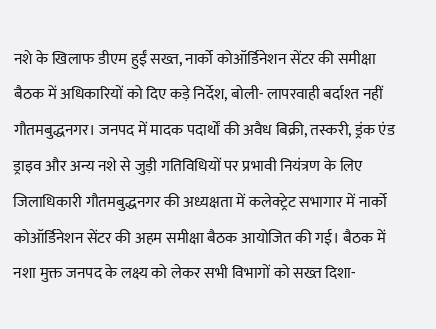नशे के खिलाफ डीएम हुईं सख्त, नार्को कोऑर्डिनेशन सेंटर की समीक्षा बैठक में अधिकारियों को दिए कड़े निर्देश, बोली- लापरवाही बर्दाश्त नहीं
गौतमबुद्धनगर। जनपद में मादक पदार्थों की अवैध बिक्री, तस्करी, ड्रंक एंड ड्राइव और अन्य नशे से जुड़ी गतिविधियों पर प्रभावी नियंत्रण के लिए जिलाधिकारी गौतमबुद्धनगर की अध्यक्षता में कलेक्ट्रेट सभागार में नार्को कोऑर्डिनेशन सेंटर की अहम समीक्षा बैठक आयोजित की गई। बैठक में नशा मुक्त जनपद के लक्ष्य को लेकर सभी विभागों को सख्त दिशा-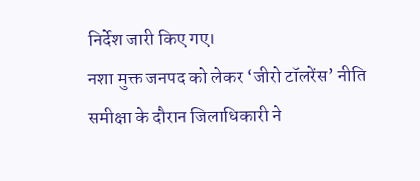निर्देश जारी किए गए।
नशा मुक्त जनपद को लेकर ‘जीरो टॉलरेंस’ नीति
समीक्षा के दौरान जिलाधिकारी ने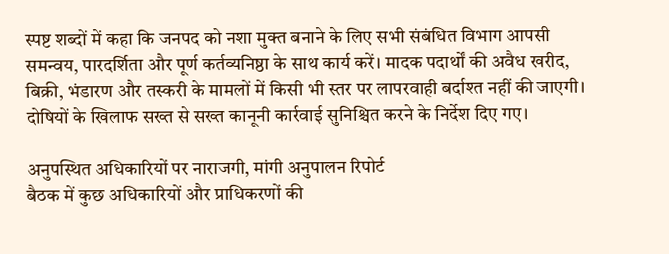स्पष्ट शब्दों में कहा कि जनपद को नशा मुक्त बनाने के लिए सभी संबंधित विभाग आपसी समन्वय, पारदर्शिता और पूर्ण कर्तव्यनिष्ठा के साथ कार्य करें। मादक पदार्थों की अवैध खरीद, बिक्री, भंडारण और तस्करी के मामलों में किसी भी स्तर पर लापरवाही बर्दाश्त नहीं की जाएगी। दोषियों के खिलाफ सख्त से सख्त कानूनी कार्रवाई सुनिश्चित करने के निर्देश दिए गए।

अनुपस्थित अधिकारियों पर नाराजगी, मांगी अनुपालन रिपोर्ट
बैठक में कुछ अधिकारियों और प्राधिकरणों की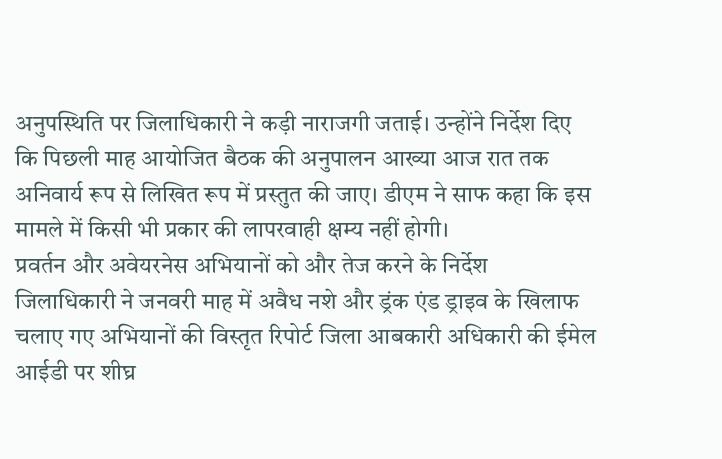अनुपस्थिति पर जिलाधिकारी ने कड़ी नाराजगी जताई। उन्होंने निर्देश दिए कि पिछली माह आयोजित बैठक की अनुपालन आख्या आज रात तक अनिवार्य रूप से लिखित रूप में प्रस्तुत की जाए। डीएम ने साफ कहा कि इस मामले में किसी भी प्रकार की लापरवाही क्षम्य नहीं होगी।
प्रवर्तन और अवेयरनेस अभियानों को और तेज करने के निर्देश
जिलाधिकारी ने जनवरी माह में अवैध नशे और ड्रंक एंड ड्राइव के खिलाफ चलाए गए अभियानों की विस्तृत रिपोर्ट जिला आबकारी अधिकारी की ईमेल आईडी पर शीघ्र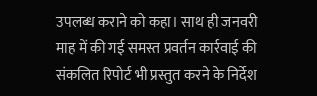उपलब्ध कराने को कहा। साथ ही जनवरी माह में की गई समस्त प्रवर्तन कार्रवाई की संकलित रिपोर्ट भी प्रस्तुत करने के निर्देश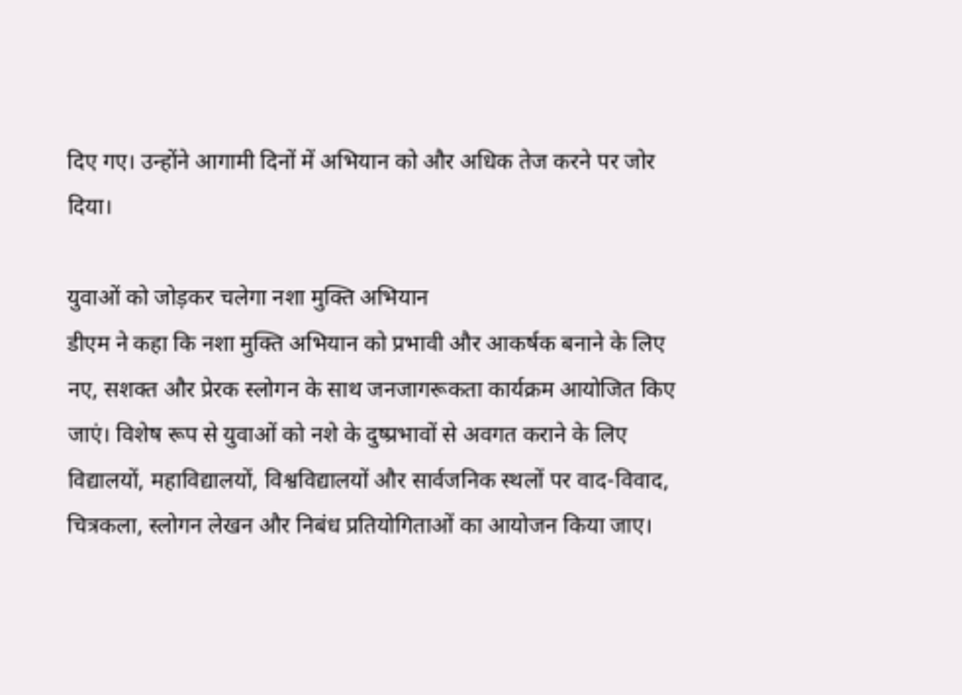दिए गए। उन्होंने आगामी दिनों में अभियान को और अधिक तेज करने पर जोर दिया।

युवाओं को जोड़कर चलेगा नशा मुक्ति अभियान
डीएम ने कहा कि नशा मुक्ति अभियान को प्रभावी और आकर्षक बनाने के लिए नए, सशक्त और प्रेरक स्लोगन के साथ जनजागरूकता कार्यक्रम आयोजित किए जाएं। विशेष रूप से युवाओं को नशे के दुष्प्रभावों से अवगत कराने के लिए विद्यालयों, महाविद्यालयों, विश्वविद्यालयों और सार्वजनिक स्थलों पर वाद-विवाद, चित्रकला, स्लोगन लेखन और निबंध प्रतियोगिताओं का आयोजन किया जाए।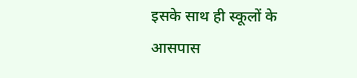इसके साथ ही स्कूलों के आसपास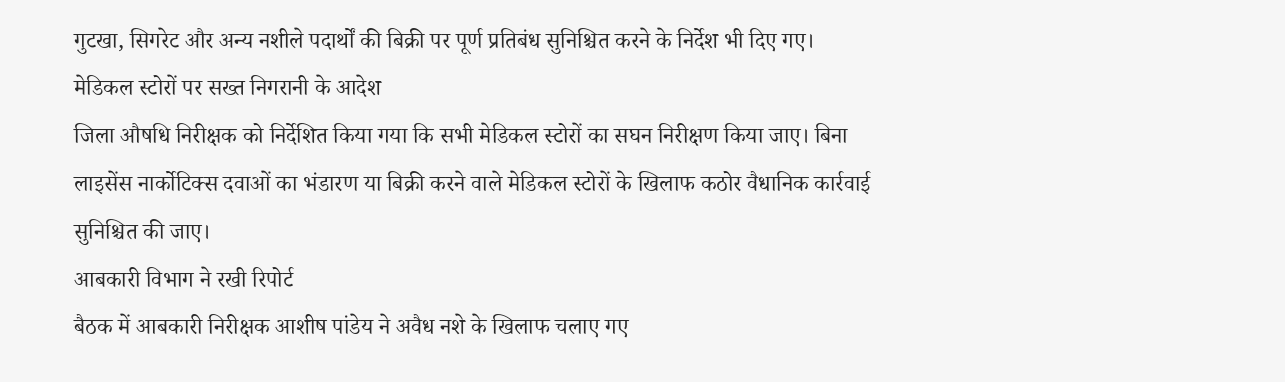गुटखा, सिगरेट और अन्य नशीले पदार्थों की बिक्री पर पूर्ण प्रतिबंध सुनिश्चित करने के निर्देश भी दिए गए।
मेडिकल स्टोरों पर सख्त निगरानी के आदेश
जिला औषधि निरीक्षक को निर्देशित किया गया कि सभी मेडिकल स्टोरों का सघन निरीक्षण किया जाए। बिना लाइसेंस नार्कोटिक्स दवाओं का भंडारण या बिक्री करने वाले मेडिकल स्टोरों के खिलाफ कठोर वैधानिक कार्रवाई सुनिश्चित की जाए।
आबकारी विभाग ने रखी रिपोर्ट
बैठक में आबकारी निरीक्षक आशीष पांडेय ने अवैध नशे के खिलाफ चलाए गए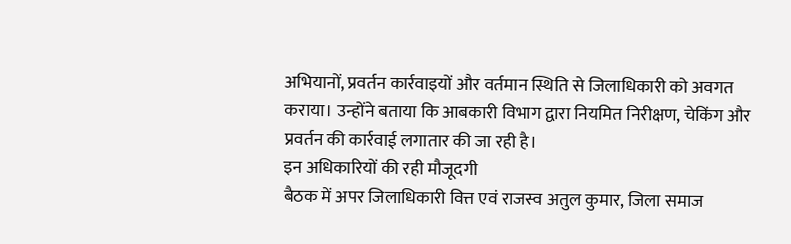अभियानों, प्रवर्तन कार्रवाइयों और वर्तमान स्थिति से जिलाधिकारी को अवगत कराया। उन्होंने बताया कि आबकारी विभाग द्वारा नियमित निरीक्षण, चेकिंग और प्रवर्तन की कार्रवाई लगातार की जा रही है।
इन अधिकारियों की रही मौजूदगी
बैठक में अपर जिलाधिकारी वित्त एवं राजस्व अतुल कुमार, जिला समाज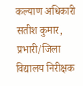कल्याण अधिकारी सतीश कुमार, प्रभारी/जिला विद्यालय निरीक्षक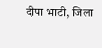दीपा भाटी, जिला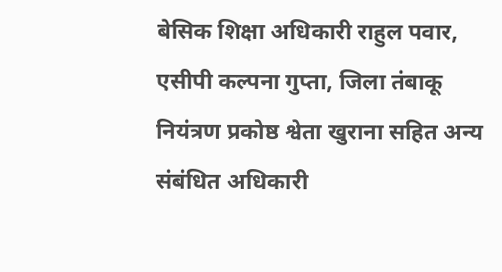बेसिक शिक्षा अधिकारी राहुल पवार, एसीपी कल्पना गुप्ता, जिला तंबाकू नियंत्रण प्रकोष्ठ श्वेता खुराना सहित अन्य संबंधित अधिकारी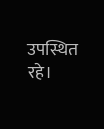उपस्थित रहे।